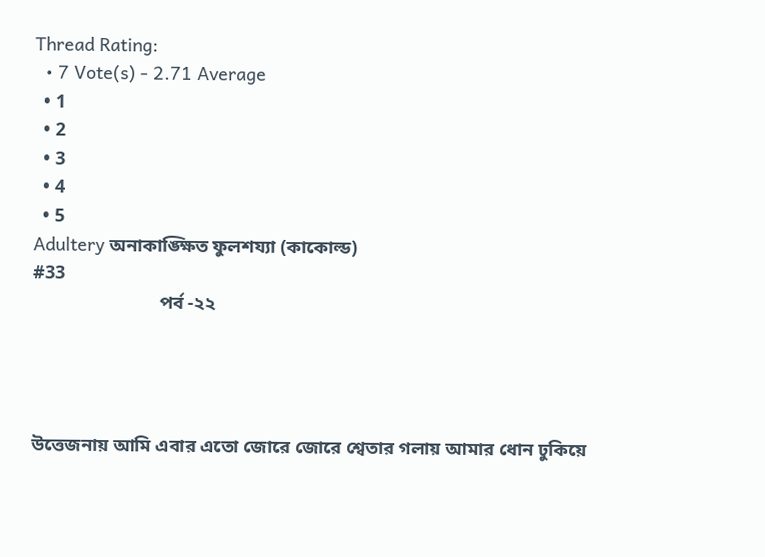Thread Rating:
  • 7 Vote(s) - 2.71 Average
  • 1
  • 2
  • 3
  • 4
  • 5
Adultery অনাকাঙ্ক্ষিত ফুলশয্যা (কাকোল্ড)
#33
                           পর্ব -২২




উত্তেজনায় আমি এবার এতো জোরে জোরে শ্বেতার গলায় আমার ধোন ঢুকিয়ে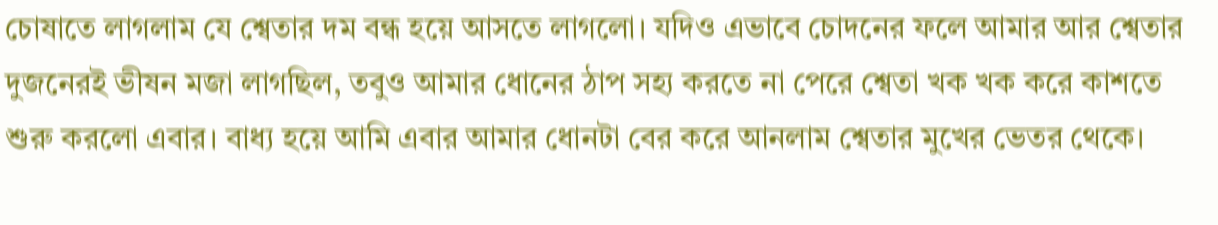চোষাতে লাগলাম যে শ্বেতার দম বন্ধ হয়ে আসতে লাগলো। যদিও এভাবে চোদনের ফলে আমার আর শ্বেতার দুজনেরই ভীষন মজা লাগছিল, তবুও আমার ধোনের ঠাপ সহ্য করতে না পেরে শ্বেতা খক খক করে কাশতে শুরু করলো এবার। বাধ্য হয়ে আমি এবার আমার ধোনটা বের করে আনলাম শ্বেতার মুখের ভেতর থেকে।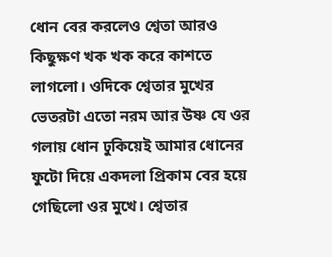ধোন বের করলেও শ্বেতা আরও কিছুক্ষণ খক খক করে কাশতে লাগলো। ওদিকে শ্বেতার মুখের ভেতরটা এতো নরম আর উষ্ণ যে ওর গলায় ধোন ঢুকিয়েই আমার ধোনের ফুটো দিয়ে একদলা প্রিকাম বের হয়ে গেছিলো ওর মুখে। শ্বেতার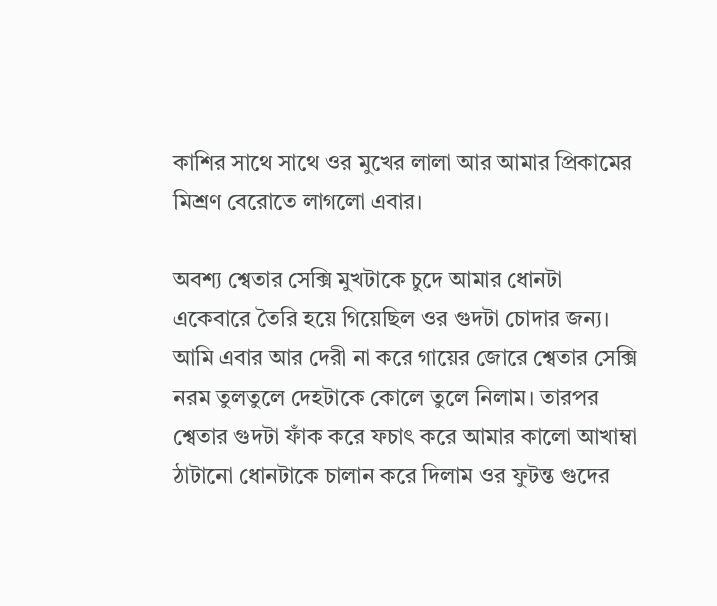কাশির সাথে সাথে ওর মুখের লালা আর আমার প্রিকামের মিশ্রণ বেরোতে লাগলো এবার।

অবশ্য শ্বেতার সেক্সি মুখটাকে চুদে আমার ধোনটা একেবারে তৈরি হয়ে গিয়েছিল ওর গুদটা চোদার জন্য। আমি এবার আর দেরী না করে গায়ের জোরে শ্বেতার সেক্সি নরম তুলতুলে দেহটাকে কোলে তুলে নিলাম। তারপর শ্বেতার গুদটা ফাঁক করে ফচাৎ করে আমার কালো আখাম্বা ঠাটানো ধোনটাকে চালান করে দিলাম ওর ফুটন্ত গুদের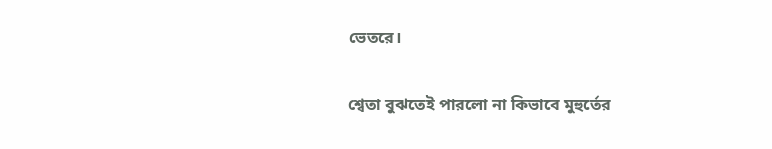ভেতরে।

শ্বেতা বুঝতেই পারলো না কিভাবে মুহুর্তের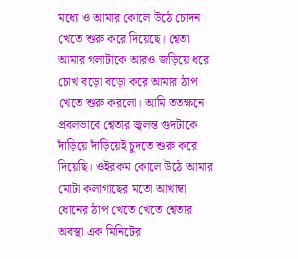মধ্যে ও আমার কোলে উঠে চোদন খেতে শুরু করে দিয়েছে। শ্বেতা আমার গলাটাকে আরও জড়িয়ে ধরে চোখ বড়ো বড়ো করে আমার ঠাপ খেতে শুরু করলো। আমি ততক্ষনে প্রবলভাবে শ্বেতার জ্বলন্ত গুদটাকে দাঁড়িয়ে দাঁড়িয়েই চুদতে শুরু করে দিয়েছি। ওইরকম কোলে উঠে আমার মোটা কলাগাছের মতো আখাম্বা ধোনের ঠাপ খেতে খেতে শ্বেতার অবস্থা এক মিনিটের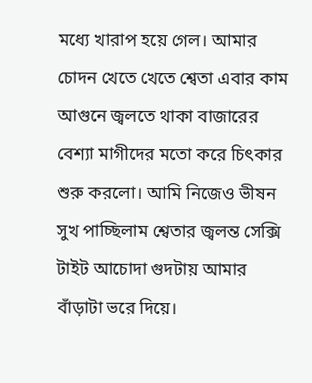মধ্যে খারাপ হয়ে গেল। আমার চোদন খেতে খেতে শ্বেতা এবার কাম আগুনে জ্বলতে থাকা বাজারের বেশ্যা মাগীদের মতো করে চিৎকার শুরু করলো। আমি নিজেও ভীষন সুখ পাচ্ছিলাম শ্বেতার জ্বলন্ত সেক্সি টাইট আচোদা গুদটায় আমার বাঁড়াটা ভরে দিয়ে।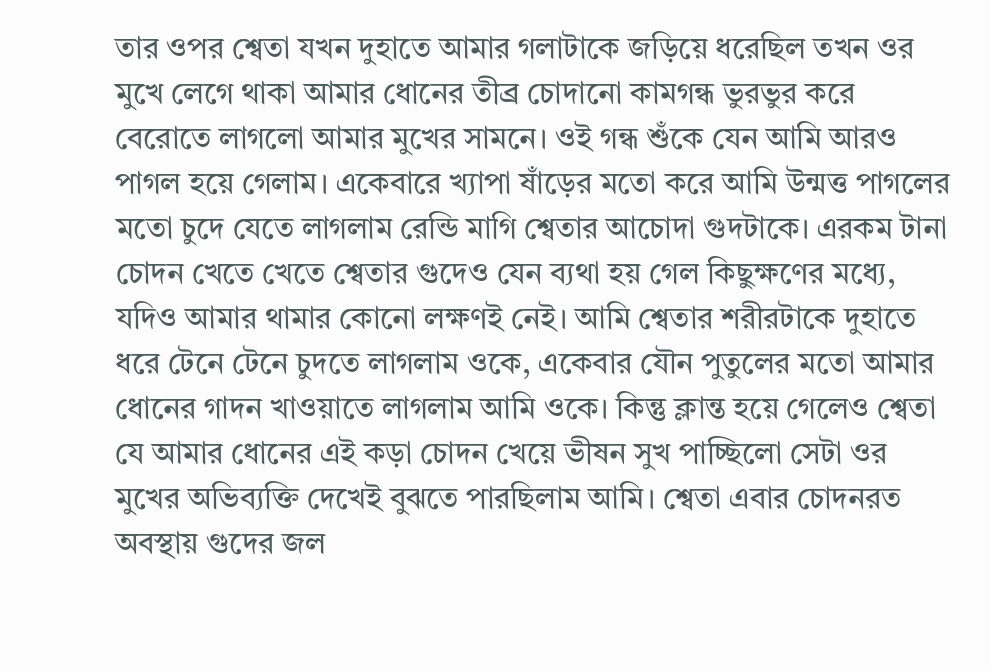তার ওপর শ্বেতা যখন দুহাতে আমার গলাটাকে জড়িয়ে ধরেছিল তখন ওর মুখে লেগে থাকা আমার ধোনের তীব্র চোদানো কামগন্ধ ভুরভুর করে বেরোতে লাগলো আমার মুখের সামনে। ওই গন্ধ শুঁকে যেন আমি আরও পাগল হয়ে গেলাম। একেবারে খ্যাপা ষাঁড়ের মতো করে আমি উন্মত্ত পাগলের মতো চুদে যেতে লাগলাম রেন্ডি মাগি শ্বেতার আচোদা গুদটাকে। এরকম টানা চোদন খেতে খেতে শ্বেতার গুদেও যেন ব্যথা হয় গেল কিছুক্ষণের মধ্যে, যদিও আমার থামার কোনো লক্ষণই নেই। আমি শ্বেতার শরীরটাকে দুহাতে ধরে টেনে টেনে চুদতে লাগলাম ওকে, একেবার যৌন পুতুলের মতো আমার ধোনের গাদন খাওয়াতে লাগলাম আমি ওকে। কিন্তু ক্লান্ত হয়ে গেলেও শ্বেতা যে আমার ধোনের এই কড়া চোদন খেয়ে ভীষন সুখ পাচ্ছিলো সেটা ওর মুখের অভিব্যক্তি দেখেই বুঝতে পারছিলাম আমি। শ্বেতা এবার চোদনরত অবস্থায় গুদের জল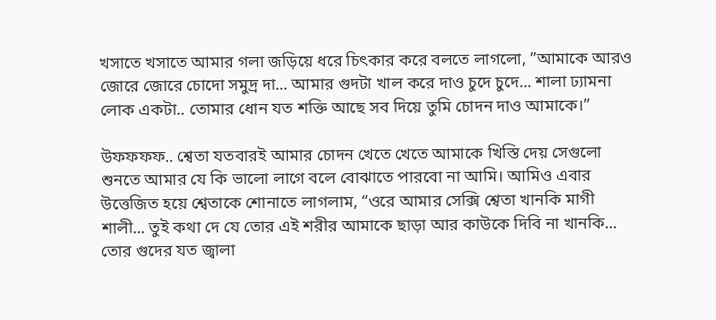খসাতে খসাতে আমার গলা জড়িয়ে ধরে চিৎকার করে বলতে লাগলো, ”আমাকে আরও জোরে জোরে চোদো সমুদ্র দা... আমার গুদটা খাল করে দাও চুদে চুদে... শালা ঢ্যামনা লোক একটা.. তোমার ধোন যত শক্তি আছে সব দিয়ে তুমি চোদন দাও আমাকে।”

উফফফফ.. শ্বেতা যতবারই আমার চোদন খেতে খেতে আমাকে খিস্তি দেয় সেগুলো শুনতে আমার যে কি ভালো লাগে বলে বোঝাতে পারবো না আমি। আমিও এবার উত্তেজিত হয়ে শ্বেতাকে শোনাতে লাগলাম, “ওরে আমার সেক্সি শ্বেতা খানকি মাগী শালী... তুই কথা দে যে তোর এই শরীর আমাকে ছাড়া আর কাউকে দিবি না খানকি... তোর গুদের যত জ্বালা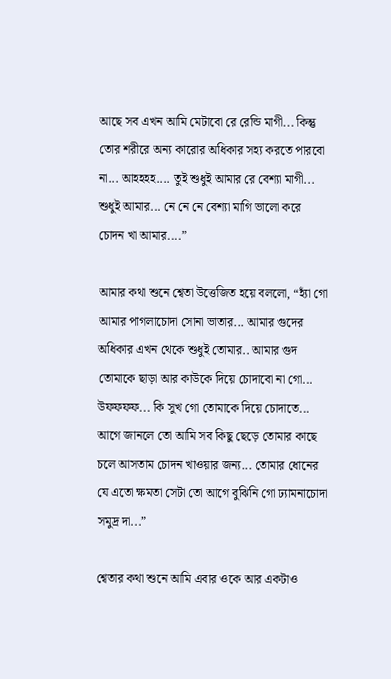আছে সব এখন আমি মেটাবো রে রেন্ডি মাগী... কিন্তু তোর শরীরে অন্য কারোর অধিকার সহ্য করতে পারবো না... আহহহহ.... তুই শুধুই আমার রে বেশ্যা মাগী... শুধুই আমার... নে নে নে বেশ্যা মাগি ভালো করে চোদন খা আমার....”

আমার কথা শুনে শ্বেতা উত্তেজিত হয়ে বললো, “হ্যাঁ গো আমার পাগলাচোদা সোনা ভাতার... আমার গুদের অধিকার এখন থেকে শুধুই তোমার.. আমার গুদ তোমাকে ছাড়া আর কাউকে দিয়ে চোদাবো না গো... উফফফফ... কি সুখ গো তোমাকে দিয়ে চোদাতে... আগে জানলে তো আমি সব কিছু ছেড়ে তোমার কাছে চলে আসতাম চোদন খাওয়ার জন্য... তোমার ধোনের যে এতো ক্ষমতা সেটা তো আগে বুঝিনি গো ঢ্যামনাচোদা সমুদ্র দা...”

শ্বেতার কথা শুনে আমি এবার ওকে আর একটাও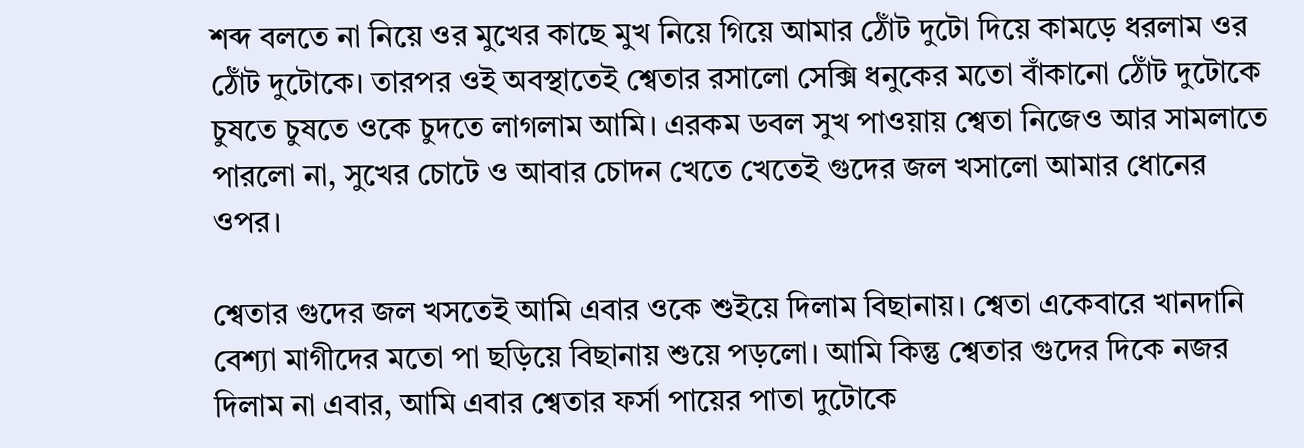শব্দ বলতে না নিয়ে ওর মুখের কাছে মুখ নিয়ে গিয়ে আমার ঠোঁট দুটো দিয়ে কামড়ে ধরলাম ওর ঠোঁট দুটোকে। তারপর ওই অবস্থাতেই শ্বেতার রসালো সেক্সি ধনুকের মতো বাঁকানো ঠোঁট দুটোকে চুষতে চুষতে ওকে চুদতে লাগলাম আমি। এরকম ডবল সুখ পাওয়ায় শ্বেতা নিজেও আর সামলাতে পারলো না, সুখের চোটে ও আবার চোদন খেতে খেতেই গুদের জল খসালো আমার ধোনের ওপর।

শ্বেতার গুদের জল খসতেই আমি এবার ওকে শুইয়ে দিলাম বিছানায়। শ্বেতা একেবারে খানদানি বেশ্যা মাগীদের মতো পা ছড়িয়ে বিছানায় শুয়ে পড়লো। আমি কিন্তু শ্বেতার গুদের দিকে নজর দিলাম না এবার, আমি এবার শ্বেতার ফর্সা পায়ের পাতা দুটোকে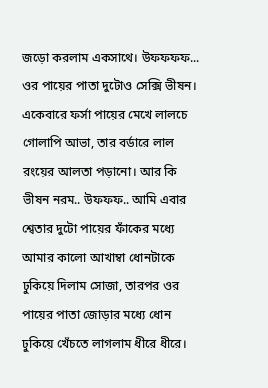জড়ো করলাম একসাথে। উফফফফ... ওর পায়ের পাতা দুটোও সেক্সি ভীষন। একেবারে ফর্সা পায়ের মেখে লালচে গোলাপি আভা, তার বর্ডারে লাল রংয়ের আলতা পড়ানো। আর কি ভীষন নরম.. উফফফ.. আমি এবার শ্বেতার দুটো পায়ের ফাঁকের মধ্যে আমার কালো আখাম্বা ধোনটাকে ঢুকিয়ে দিলাম সোজা, তারপর ওর পায়ের পাতা জোড়ার মধ্যে ধোন ঢুকিয়ে খেঁচতে লাগলাম ধীরে ধীরে।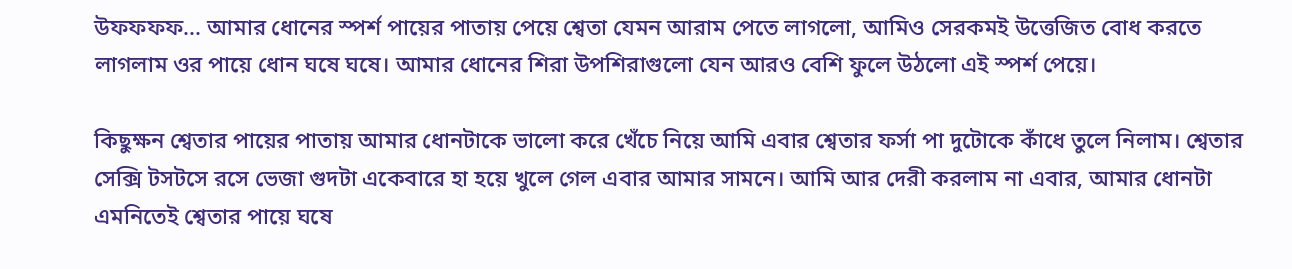উফফফফ... আমার ধোনের স্পর্শ পায়ের পাতায় পেয়ে শ্বেতা যেমন আরাম পেতে লাগলো, আমিও সেরকমই উত্তেজিত বোধ করতে লাগলাম ওর পায়ে ধোন ঘষে ঘষে। আমার ধোনের শিরা উপশিরাগুলো যেন আরও বেশি ফুলে উঠলো এই স্পর্শ পেয়ে।

কিছুক্ষন শ্বেতার পায়ের পাতায় আমার ধোনটাকে ভালো করে খেঁচে নিয়ে আমি এবার শ্বেতার ফর্সা পা দুটোকে কাঁধে তুলে নিলাম। শ্বেতার সেক্সি টসটসে রসে ভেজা গুদটা একেবারে হা হয়ে খুলে গেল এবার আমার সামনে। আমি আর দেরী করলাম না এবার, আমার ধোনটা এমনিতেই শ্বেতার পায়ে ঘষে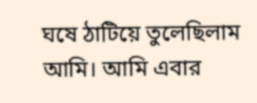ঘষে ঠাটিয়ে তুলেছিলাম আমি। আমি এবার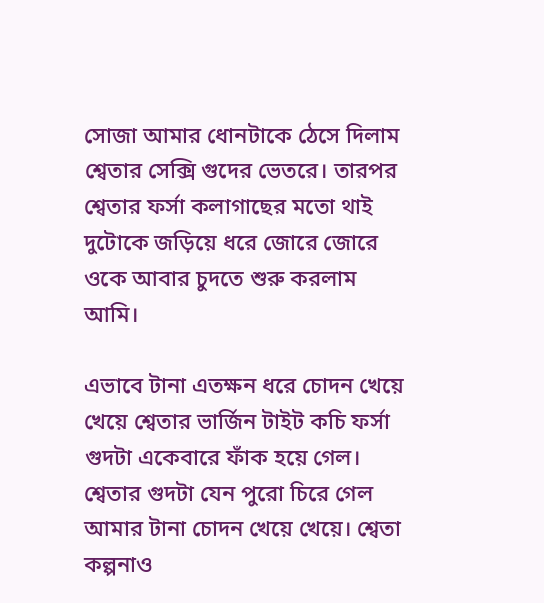সোজা আমার ধোনটাকে ঠেসে দিলাম শ্বেতার সেক্সি গুদের ভেতরে। তারপর শ্বেতার ফর্সা কলাগাছের মতো থাই দুটোকে জড়িয়ে ধরে জোরে জোরে ওকে আবার চুদতে শুরু করলাম আমি।

এভাবে টানা এতক্ষন ধরে চোদন খেয়ে খেয়ে শ্বেতার ভার্জিন টাইট কচি ফর্সা গুদটা একেবারে ফাঁক হয়ে গেল। শ্বেতার গুদটা যেন পুরো চিরে গেল আমার টানা চোদন খেয়ে খেয়ে। শ্বেতা কল্পনাও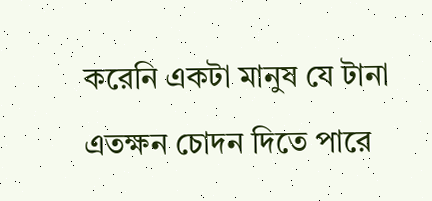করেনি একটা মানুষ যে টানা এতক্ষন চোদন দিতে পারে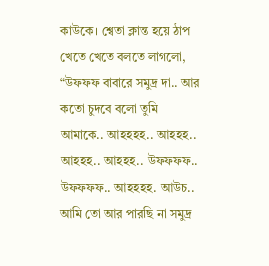কাউকে। শ্বেতা ক্লান্ত হয়ে ঠাপ খেতে খেতে বলতে লাগলো, “উফফফ বাবারে সমুদ্র দা.. আর কতো চুদবে বলো তুমি আমাকে.. আহহহহ.. আহহহ.. আহহহ.. আহহহ.. উফফফফ.. উফফফফ.. আহহহহ. আউচ.. আমি তো আর পারছি না সমুদ্র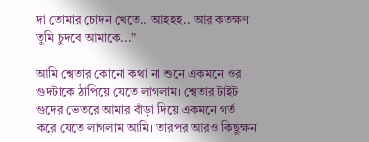দা তোমার চোদন খেতে.. আহহহ.. আর কতক্ষণ তুমি চুদবে আমাকে...”

আমি শ্বেতার কোনো কথা না শুনে একমনে ওর গুদটাকে ঠাপিয়ে যেতে লাগলাম। শ্বেতার টাইট গুদের ভেতরে আমার বাঁড়া দিয়ে একমনে গর্ত করে যেতে লাগলাম আমি। তারপর আরও কিছুক্ষন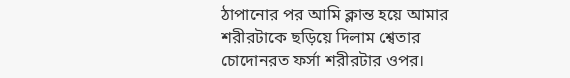ঠাপানোর পর আমি ক্লান্ত হয়ে আমার শরীরটাকে ছড়িয়ে দিলাম শ্বেতার চোদোনরত ফর্সা শরীরটার ওপর।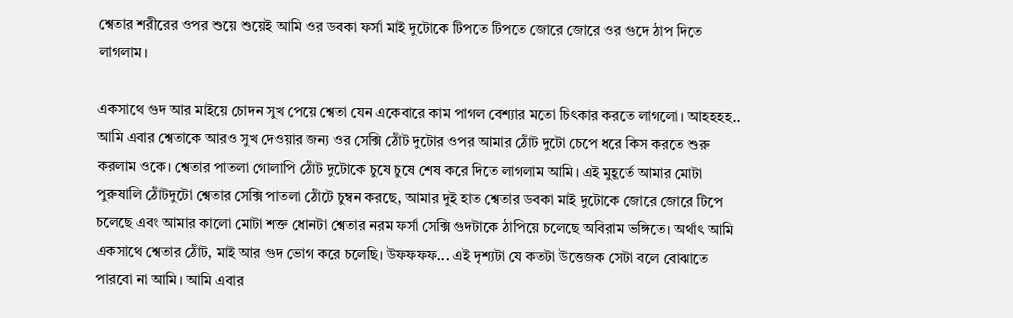শ্বেতার শরীরের ওপর শুয়ে শুয়েই আমি ওর ডবকা ফর্সা মাই দুটোকে টিপতে টিপতে জোরে জোরে ওর গুদে ঠাপ দিতে লাগলাম।

একসাথে গুদ আর মাইয়ে চোদন সুখ পেয়ে শ্বেতা যেন একেবারে কাম পাগল বেশ্যার মতো চিৎকার করতে লাগলো। আহহহহ.. আমি এবার শ্বেতাকে আরও সুখ দেওয়ার জন্য ওর সেক্সি ঠোঁট দুটোর ওপর আমার ঠোঁট দুটো চেপে ধরে কিস করতে শুরু করলাম ওকে। শ্বেতার পাতলা গোলাপি ঠোঁট দুটোকে চুষে চুষে শেষ করে দিতে লাগলাম আমি। এই মুহূর্তে আমার মোটা পুরুষালি ঠোঁটদুটো শ্বেতার সেক্সি পাতলা ঠোঁটে চুম্বন করছে, আমার দুই হাত শ্বেতার ডবকা মাই দুটোকে জোরে জোরে টিপে চলেছে এবং আমার কালো মোটা শক্ত ধোনটা শ্বেতার নরম ফর্সা সেক্সি গুদটাকে ঠাপিয়ে চলেছে অবিরাম ভঙ্গিতে। অর্থাৎ আমি একসাথে শ্বেতার ঠোঁট, মাই আর গুদ ভোগ করে চলেছি। উফফফফ... এই দৃশ্যটা যে কতটা উত্তেজক সেটা বলে বোঝাতে পারবো না আমি। আমি এবার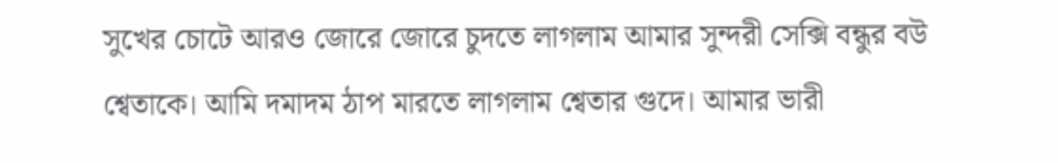সুখের চোটে আরও জোরে জোরে চুদতে লাগলাম আমার সুন্দরী সেক্সি বন্ধুর বউ শ্বেতাকে। আমি দমাদম ঠাপ মারতে লাগলাম শ্বেতার গুদে। আমার ভারী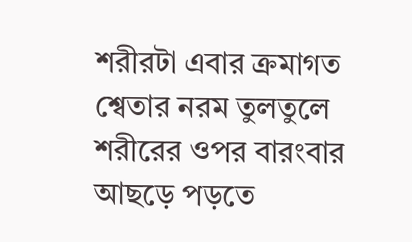শরীরটা এবার ক্রমাগত শ্বেতার নরম তুলতুলে শরীরের ওপর বারংবার আছড়ে পড়তে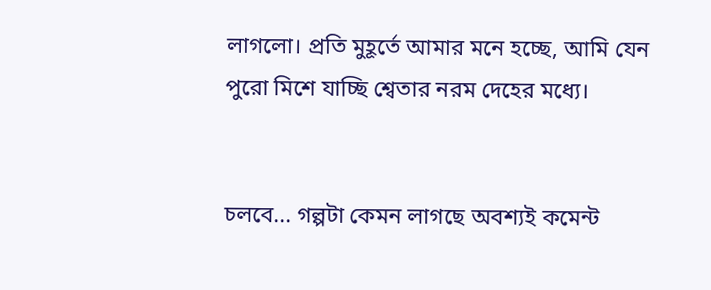লাগলো। প্রতি মুহূর্তে আমার মনে হচ্ছে, আমি যেন পুরো মিশে যাচ্ছি শ্বেতার নরম দেহের মধ্যে।


চলবে... গল্পটা কেমন লাগছে অবশ্যই কমেন্ট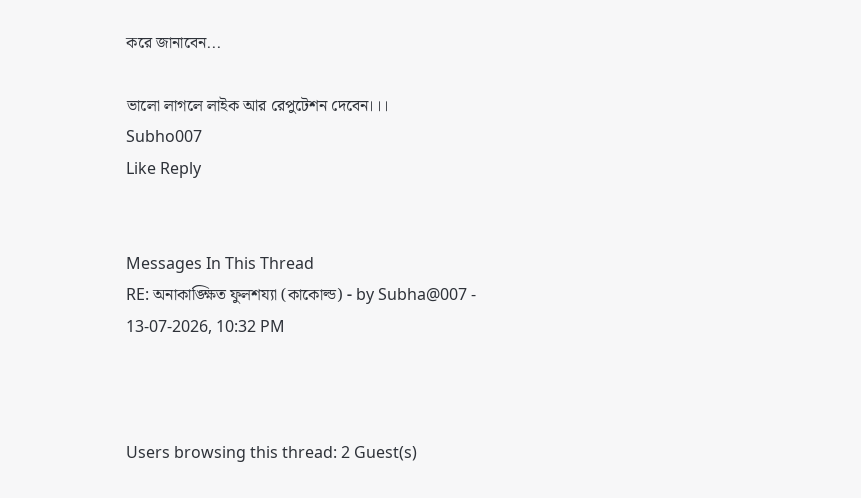করে জানাবেন...

ভালো লাগলে লাইক আর রেপুটেশন দেবেন।।।
Subho007
Like Reply


Messages In This Thread
RE: অনাকাঙ্ক্ষিত ফুলশয্যা (কাকোল্ড) - by Subha@007 - 13-07-2026, 10:32 PM



Users browsing this thread: 2 Guest(s)